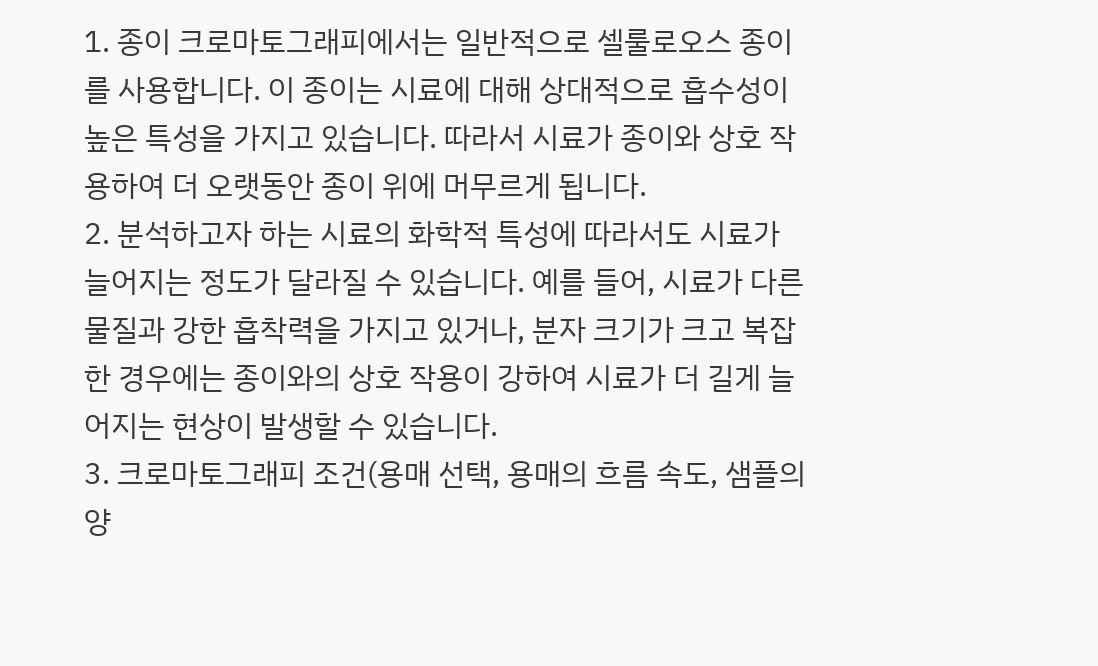1. 종이 크로마토그래피에서는 일반적으로 셀룰로오스 종이를 사용합니다. 이 종이는 시료에 대해 상대적으로 흡수성이 높은 특성을 가지고 있습니다. 따라서 시료가 종이와 상호 작용하여 더 오랫동안 종이 위에 머무르게 됩니다.
2. 분석하고자 하는 시료의 화학적 특성에 따라서도 시료가 늘어지는 정도가 달라질 수 있습니다. 예를 들어, 시료가 다른 물질과 강한 흡착력을 가지고 있거나, 분자 크기가 크고 복잡한 경우에는 종이와의 상호 작용이 강하여 시료가 더 길게 늘어지는 현상이 발생할 수 있습니다.
3. 크로마토그래피 조건(용매 선택, 용매의 흐름 속도, 샘플의 양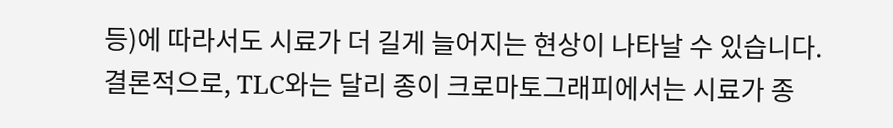등)에 따라서도 시료가 더 길게 늘어지는 현상이 나타날 수 있습니다.
결론적으로, TLC와는 달리 종이 크로마토그래피에서는 시료가 종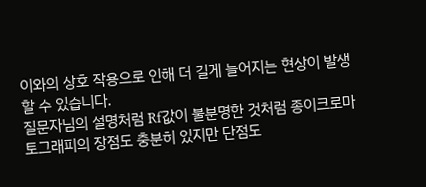이와의 상호 작용으로 인해 더 길게 늘어지는 현상이 발생할 수 있습니다.
질문자님의 설명처럼 Rf값이 불분명한 것처럼 종이크로마토그래피의 장점도 충분히 있지만 단점도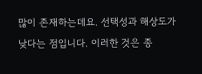많이 존재하는데요. 선택성과 해상도가 낮다는 점입니다. 이러한 것은 종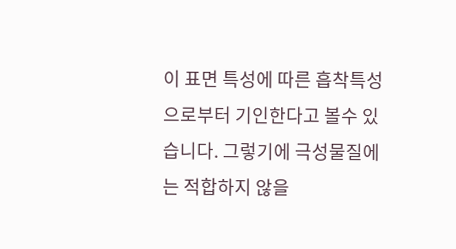이 표면 특성에 따른 흡착특성으로부터 기인한다고 볼수 있습니다. 그렇기에 극성물질에는 적합하지 않을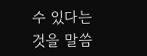수 있다는 것을 말씀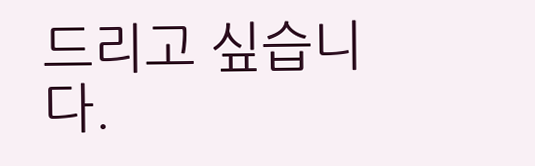드리고 싶습니다.